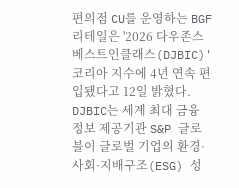편의점 CU를 운영하는 BGF리테일은 '2026 다우존스 베스트인클래스(DJBIC)' 코리아 지수에 4년 연속 편입됐다고 12일 밝혔다.
DJBIC는 세계 최대 금융 정보 제공기관 S&P 글로블이 글로벌 기업의 환경·사회·지배구조(ESG) 성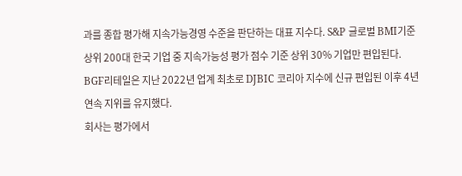과를 종합 평가해 지속가능경영 수준을 판단하는 대표 지수다. S&P 글로벌 BMI기준 상위 200대 한국 기업 중 지속가능성 평가 점수 기준 상위 30% 기업만 편입된다.
BGF리테일은 지난 2022년 업계 최초로 DJBIC 코리아 지수에 신규 편입된 이후 4년 연속 지위를 유지했다.
회사는 평가에서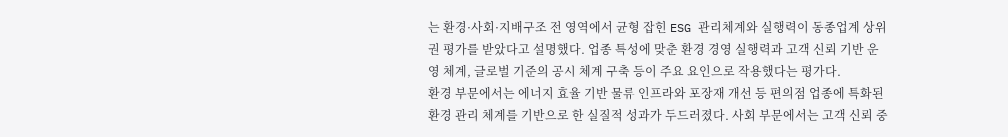는 환경·사회·지배구조 전 영역에서 균형 잡힌 ESG 관리체계와 실행력이 동종업계 상위권 평가를 받았다고 설명했다. 업종 특성에 맞춘 환경 경영 실행력과 고객 신뢰 기반 운영 체계, 글로벌 기준의 공시 체계 구축 등이 주요 요인으로 작용했다는 평가다.
환경 부문에서는 에너지 효율 기반 물류 인프라와 포장재 개선 등 편의점 업종에 특화된 환경 관리 체계를 기반으로 한 실질적 성과가 두드러졌다. 사회 부문에서는 고객 신뢰 중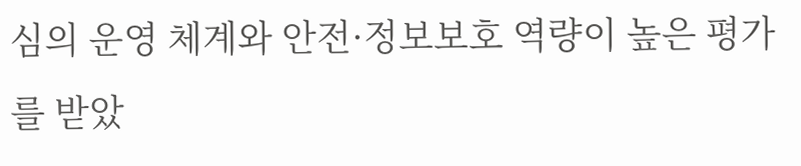심의 운영 체계와 안전·정보보호 역량이 높은 평가를 받았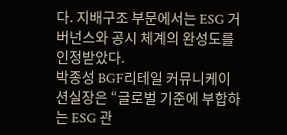다. 지배구조 부문에서는 ESG 거버넌스와 공시 체계의 완성도를 인정받았다.
박종성 BGF리테일 커뮤니케이션실장은 “글로벌 기준에 부합하는 ESG 관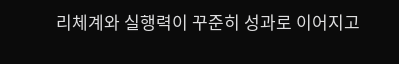리체계와 실행력이 꾸준히 성과로 이어지고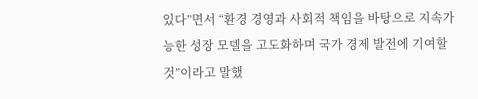있다”면서 “환경 경영과 사회적 책임을 바탕으로 지속가능한 성장 모델을 고도화하며 국가 경제 발전에 기여할 것”이라고 말했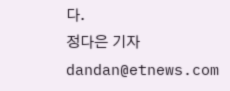다.
정다은 기자 dandan@etnews.com